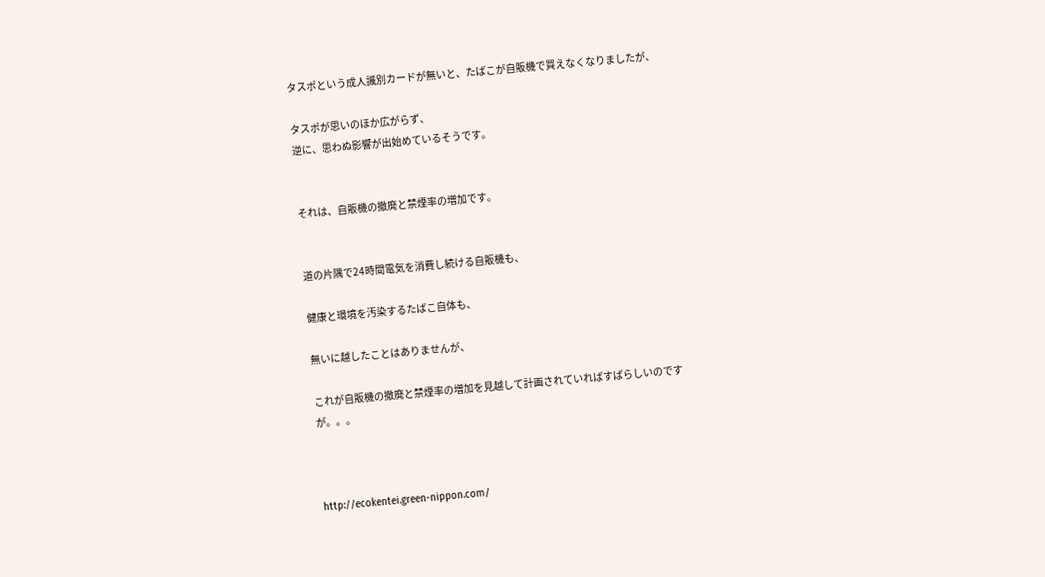タスポという成人識別カードが無いと、たばこが自販機で買えなくなりましたが、

タスポが思いのほか広がらず、
逆に、思わぬ影響が出始めているそうです。


それは、自販機の撤廃と禁煙率の増加です。


道の片隅で24時間電気を消費し続ける自販機も、

健康と環境を汚染するたばこ自体も、

無いに越したことはありませんが、

これが自販機の撤廃と禁煙率の増加を見越して計画されていればすばらしいのです
が。。。



http://ecokentei.green-nippon.com/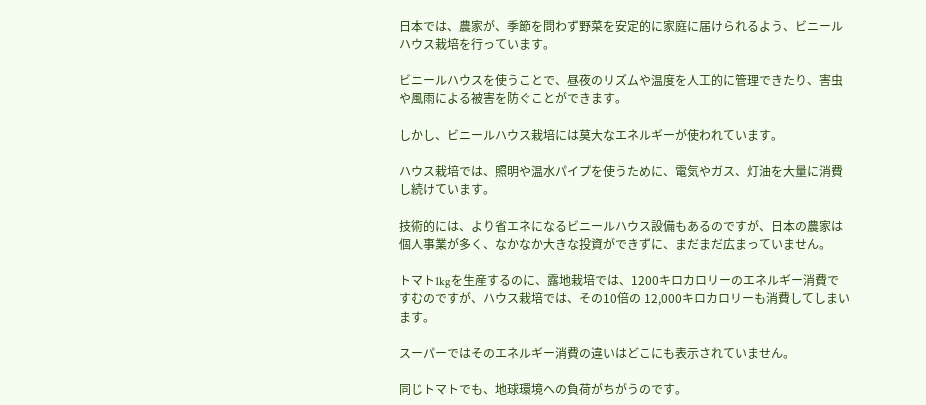日本では、農家が、季節を問わず野菜を安定的に家庭に届けられるよう、ビニール
ハウス栽培を行っています。

ビニールハウスを使うことで、昼夜のリズムや温度を人工的に管理できたり、害虫
や風雨による被害を防ぐことができます。

しかし、ビニールハウス栽培には莫大なエネルギーが使われています。

ハウス栽培では、照明や温水パイプを使うために、電気やガス、灯油を大量に消費
し続けています。

技術的には、より省エネになるビニールハウス設備もあるのですが、日本の農家は
個人事業が多く、なかなか大きな投資ができずに、まだまだ広まっていません。

トマト1kgを生産するのに、露地栽培では、1200キロカロリーのエネルギー消費で
すむのですが、ハウス栽培では、その10倍の 12,000キロカロリーも消費してしまい
ます。

スーパーではそのエネルギー消費の違いはどこにも表示されていません。

同じトマトでも、地球環境への負荷がちがうのです。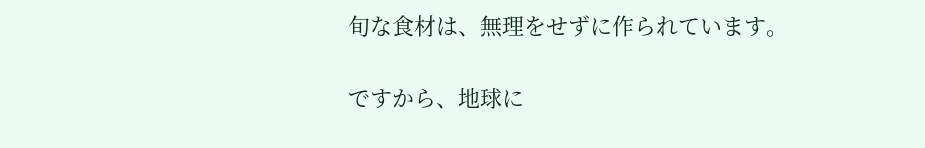旬な食材は、無理をせずに作られています。

ですから、地球に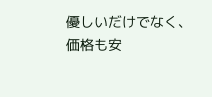優しいだけでなく、価格も安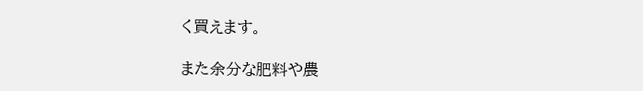く買えます。

また余分な肥料や農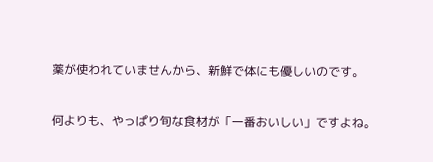薬が使われていませんから、新鮮で体にも優しいのです。

何よりも、やっぱり旬な食材が「一番おいしい」ですよね。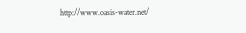http://www.oasis-water.net/